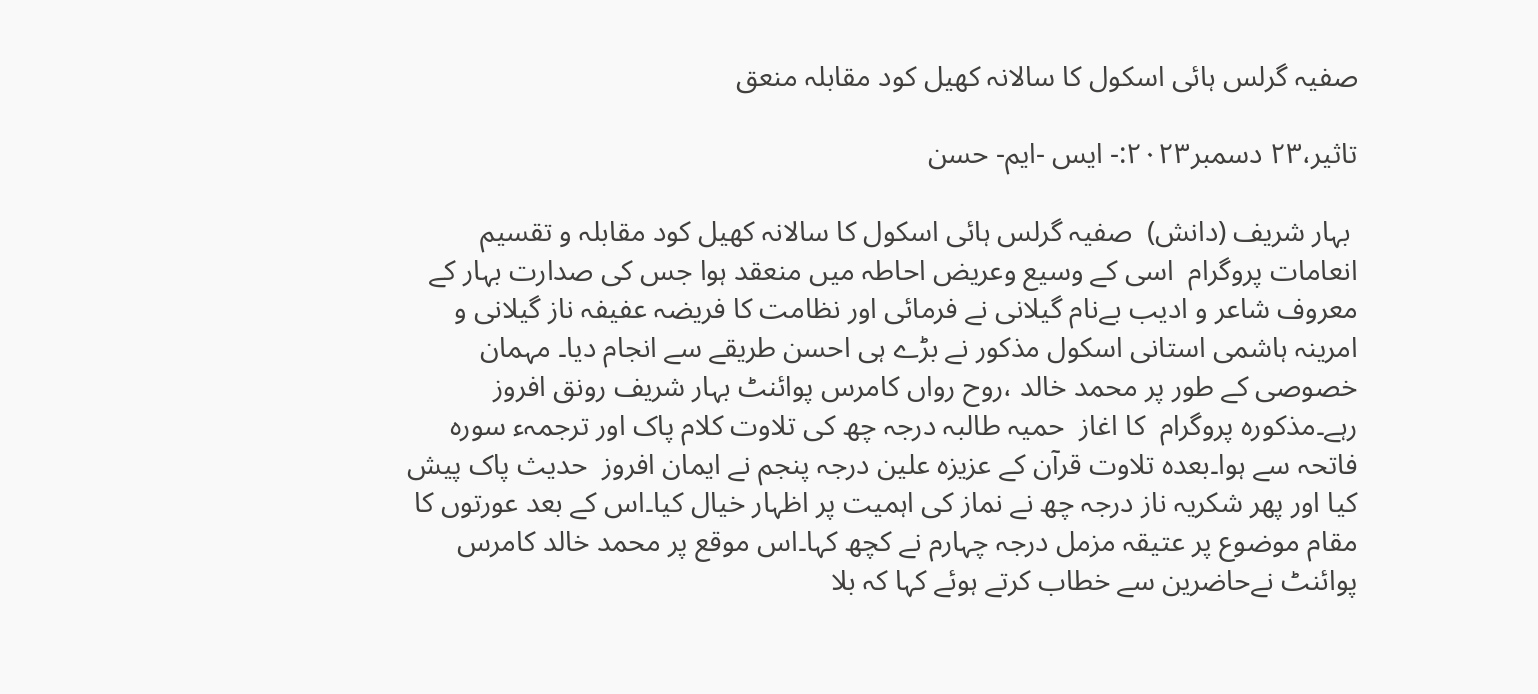صفیہ گرلس ہائی اسکول کا سالانہ کھیل کود مقابلہ منعق

تاثیر،۲۳ دسمبر۲۰۲۳:- ایس -ایم- حسن

 بہار شریف (دانش)  صفیہ گرلس ہائی اسکول کا سالانہ کھیل کود مقابلہ و تقسیم انعامات پروگرام  اسی کے وسیع وعریض احاطہ میں منعقد ہوا جس کی صدارت بہار کے معروف شاعر و ادیب بےنام گیلانی نے فرمائی اور نظامت کا فریضہ عفیفہ ناز گیلانی و امرینہ ہاشمی استانی اسکول مذکور نے بڑے ہی احسن طریقے سے انجام دیا۔ مہمان  خصوصی کے طور پر محمد خالد ،روح رواں کامرس پوائنٹ بہار شریف رونق افروز رہے۔مذکورہ پروگرام  کا اغاز  حمیہ طالبہ درجہ چھ کی تلاوت کلام پاک اور ترجمہء سورہ فاتحہ سے ہوا۔بعدہ تلاوت قرآن کے عزیزہ علین درجہ پنجم نے ایمان افروز  حدیث پاک پیش کیا اور پھر شکریہ ناز درجہ چھ نے نماز کی اہمیت پر اظہار خیال کیا۔اس کے بعد عورتوں کا مقام موضوع پر عتیقہ مزمل درجہ چہارم نے کچھ کہا۔اس موقع پر محمد خالد کامرس پوائنٹ نےحاضرین سے خطاب کرتے ہوئے کہا کہ بلا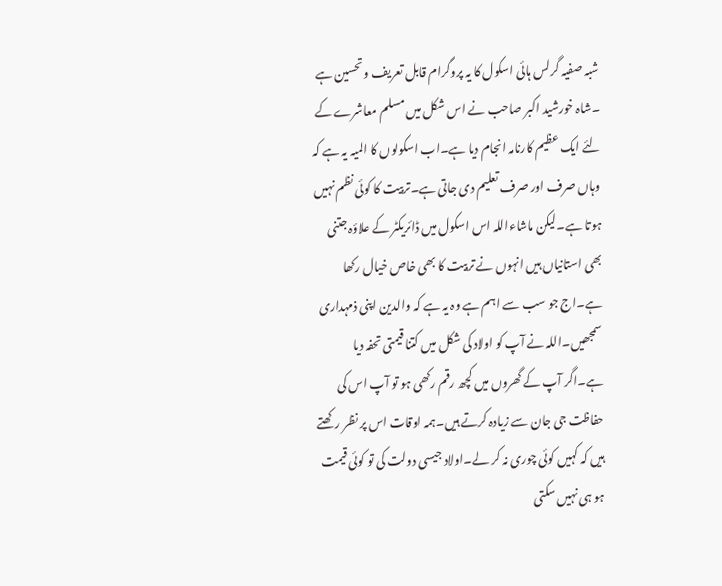شبہ صفیہ گرلس ہائی اسکول کا یہ پروگرام قابل تعریف و تحسین ہے ۔شاہ خورشید اکبر صاحب نے اس شکل میں مسلم معاشرے کے لئے ایک عظیم کارنامہ انجام دیا ہے۔اب اسکولوں کا المیہ یہ ہے کہ وہاں صرف اور صرف تعلیم دی جاتی ہے۔تربیت کا کوئی نظم نہیں ہوتا ہے۔لیکن ماشاءاللہ اس اسکول میں ڈائریکٹر کے علاؤہ جتنی بھی استانیاں ہیں انہوں نے تربیت کا بھی خاص خیال رکھا ہے۔اج جو سب سے اہم ہے وہ یہ ہے کہ والدین اپنی ذمہداری سمجھیں۔اللہ نے آپ کو اولاد کی شکل میں کتنا قیمتی تحفہ دیا ہے۔اگر آپ کے گھروں میں کچھ رقم رکھی ہو تو آپ اس کی حفاظت جی جان سے زیادہ کرتے ہیں۔ہمہ اوقات اس پر نظر رکھتے ہیں کہ کہیں کوئی چوری نہ کر لے۔اولاد جیسی دولت کی تو کوئی قیمت ہو ہی نہیں سکتی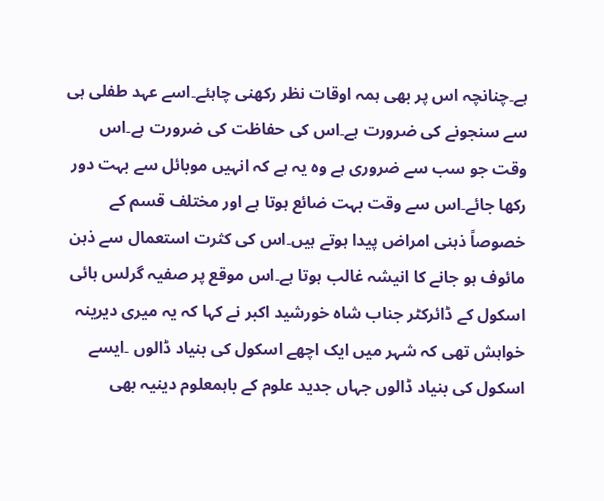ہے۔چنانچہ اس پر بھی ہمہ اوقات نظر رکھنی چاہئے۔اسے عہد طفلی ہی سے سنجونے کی ضرورت ہے۔اس کی حفاظت کی ضرورت ہے۔اس وقت جو سب سے ضروری ہے وہ یہ ہے کہ انہیں موبائل سے بہت دور رکھا جائے۔اس سے وقت بہت ضائع ہوتا ہے اور مختلف قسم کے خصوصاً ذہنی امراض پیدا ہوتے ہیں۔اس کی کثرت استعمال سے ذہن مائوف ہو جانے کا انیشہ غالب ہوتا ہے۔اس موقع پر صفیہ گرلس ہائی اسکول کے ڈائرکٹر جناب شاہ خورشید اکبر نے کہا کہ یہ میری دیرینہ خواہش تھی کہ شہر میں ایک اچھے اسکول کی بنیاد ڈالوں ۔ایسے اسکول کی بنیاد ڈالوں جہاں جدید علوم کے باہمعلوم دینیہ بھی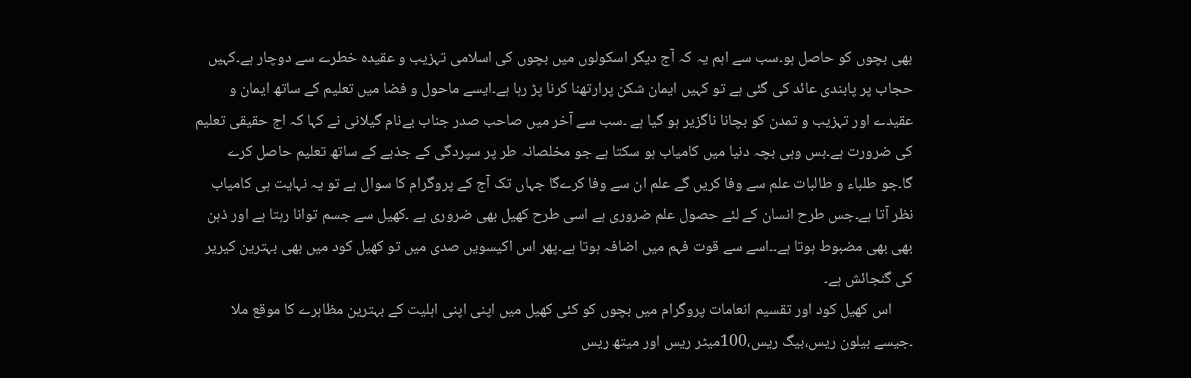بھی بچوں کو حاصل ہو۔سب سے اہم یہ کہ آج دیگر اسکولوں میں بچوں کی اسلامی تہزیب و عقیدہ خطرے سے دوچار ہے۔کہیں حجاب پر پابندی عائد کی گئی ہے تو کہیں ایمان شکن پرارتھنا کرنا پڑ رہا ہے۔ایسے ماحول و فضا میں تعلیم کے ساتھ ایمان و عقیدے اور تہزیب و تمدن کو بچانا ناگزیر ہو گیا ہے ۔سب سے آخر میں صاحب صدر جناب بےنام گیلانی نے کہا کہ اج حقیقی تعلیم کی ضرورت ہے۔بس وہی بچہ دنیا میں کامیاب ہو سکتا ہے جو مخلصانہ طر پر سپردگی کے جذبے کے ساتھ تعلیم حاصل کرے گا۔جو طلباء و طالبات علم سے وفا کریں گے علم ان سے وفا کرےگا جہاں تک آج کے پروگرام کا سوال ہے تو یہ نہایت ہی کامیاب نظر آتا ہے۔جس طرح انسان کے لئے حصول علم ضروری ہے اسی طرح کھیل بھی ضروری ہے ۔کھیل سے جسم توانا رہتا ہے اور ذہن بھی بھی مضبوط ہوتا ہے۔۔اسے سے قوت فہم میں اضافہ ہوتا ہے۔پھر اس اکیسویں صدی میں تو کھیل کود میں بھی بہترین کیریر کی گنجائش ہے۔
      اس کھیل کود اور تقسیم انعامات پروگرام میں بچوں کو کئی کھیل میں اپنی اپنی اہلیت کے بہترین مظاہرے کا موقع ملا ۔جیسے بیلون ریس،بیگ ریس،100میٹر ریس اور میتھ ریس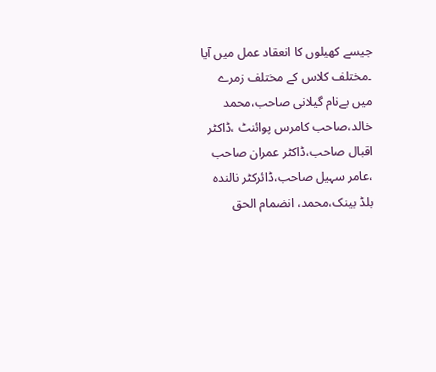جیسے کھیلوں کا انعقاد عمل میں آیا ۔مختلف کلاس کے مختلف زمرے میں بےنام گیلانی صاحب،محمد خالد،صاحب کامرس پوائنٹ ،ڈاکٹر اقبال صاحب،ڈاکٹر عمران صاحب ،عامر سہیل صاحب،ڈائرکٹر نالندہ بلڈ بینک،محمد، انضمام الحق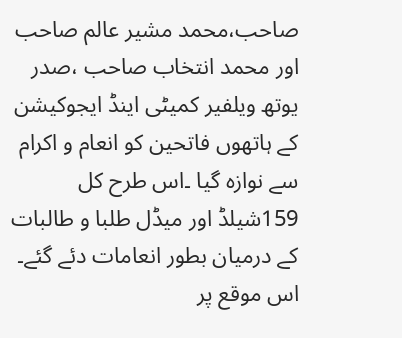صاحب،محمد مشیر عالم صاحب اور محمد انتخاب صاحب ،صدر یوتھ ویلفیر کمیٹی اینڈ ایجوکیشن کے ہاتھوں فاتحین کو انعام و اکرام سے نوازہ گیا ۔اس طرح کل 159شیلڈ اور میڈل طلبا و طالبات کے درمیان بطور انعامات دئے گئے۔
اس موقع پر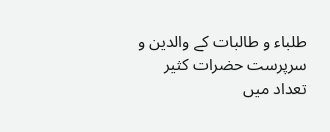طلباء و طالبات کے والدین و سرپرست حضرات کثیر تعداد میں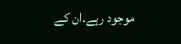موجود رہے۔ان کے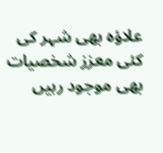علاؤہ بھی شہر کی کئی معزز شخصیات بھی موجود رہیں